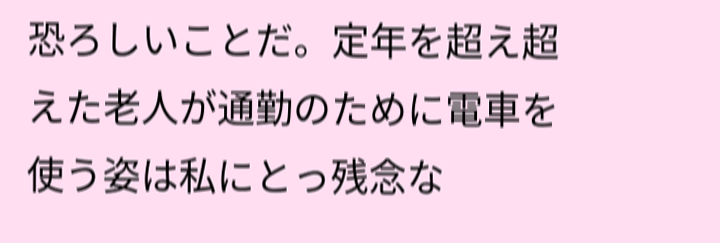恐ろしいことだ。定年を超え超えた老人が通勤のために電車を使う姿は私にとっ残念な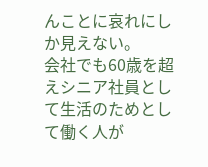んことに哀れにしか見えない。
会社でも60歳を超えシニア社員として生活のためとして働く人が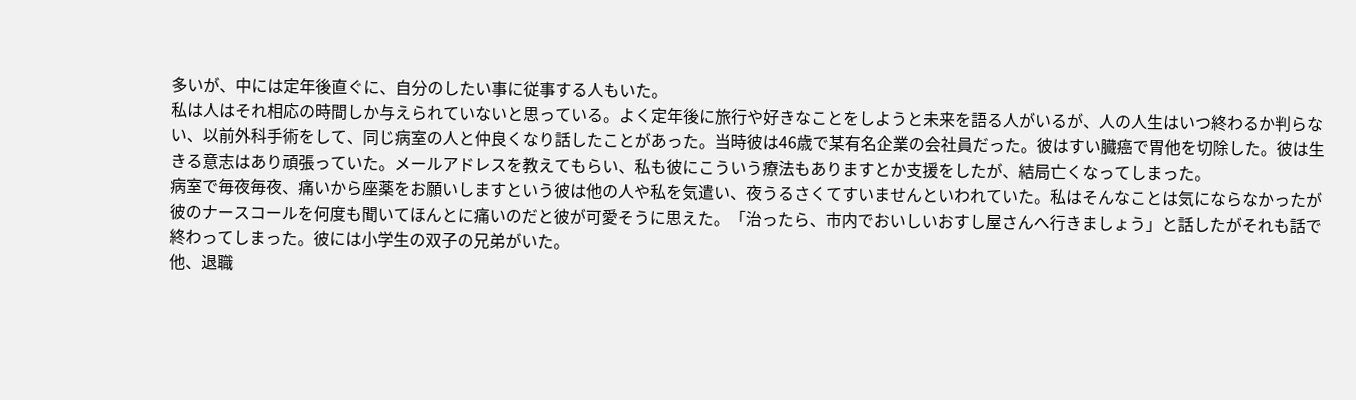多いが、中には定年後直ぐに、自分のしたい事に従事する人もいた。
私は人はそれ相応の時間しか与えられていないと思っている。よく定年後に旅行や好きなことをしようと未来を語る人がいるが、人の人生はいつ終わるか判らない、以前外科手術をして、同じ病室の人と仲良くなり話したことがあった。当時彼は46歳で某有名企業の会社員だった。彼はすい臓癌で胃他を切除した。彼は生きる意志はあり頑張っていた。メールアドレスを教えてもらい、私も彼にこういう療法もありますとか支援をしたが、結局亡くなってしまった。
病室で毎夜毎夜、痛いから座薬をお願いしますという彼は他の人や私を気遣い、夜うるさくてすいませんといわれていた。私はそんなことは気にならなかったが彼のナースコールを何度も聞いてほんとに痛いのだと彼が可愛そうに思えた。「治ったら、市内でおいしいおすし屋さんへ行きましょう」と話したがそれも話で終わってしまった。彼には小学生の双子の兄弟がいた。
他、退職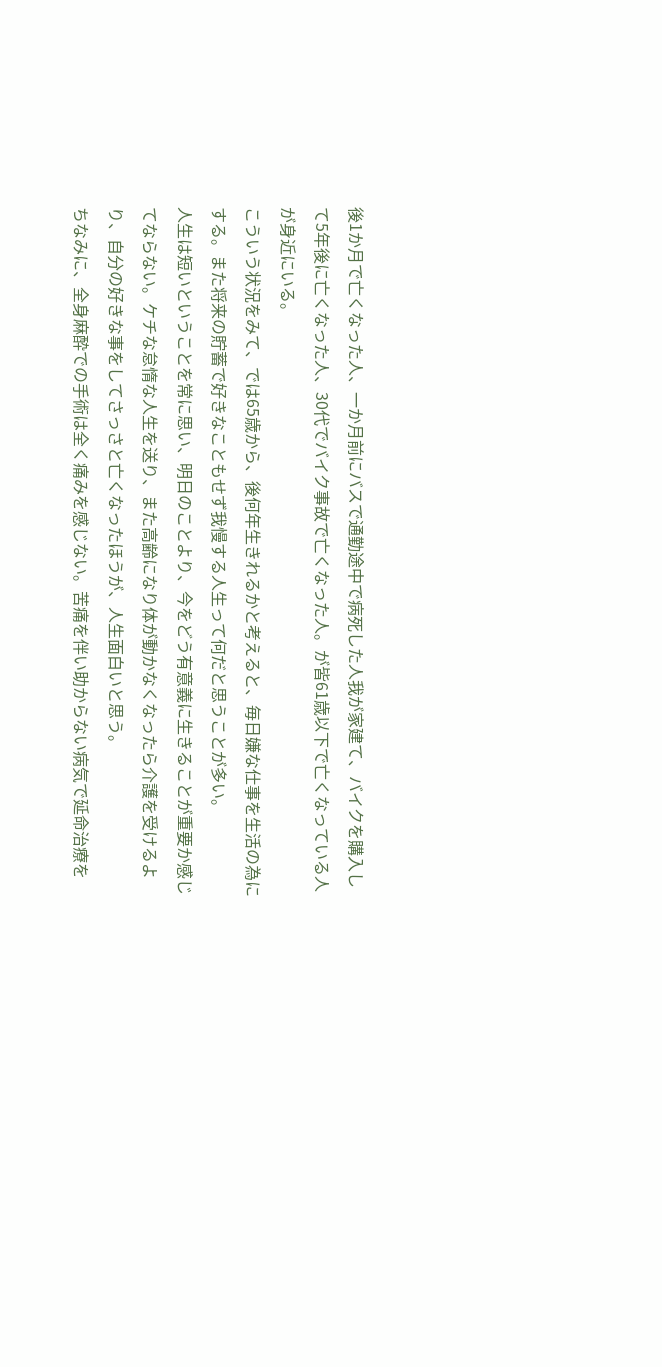後1か月で亡くなった人、一か月前にバスで通勤途中で病死した人我が家建て、バイクを購入して5年後に亡くなった人、30代でバイク事故で亡くなった人。が皆61歳以下で亡くなっている人が身近にいる。
こういう状況をみて、では65歳から、後何年生きれるかと考えると、毎日嫌な仕事を生活の為にする。また将来の貯蓄で好きなこともせず我慢する人生って何だと思うことが多い。
人生は短いということを常に思い、明日のことより、今をどう有意義に生きることが重要か感じてならない。ケチな怠惰な人生を送り、また高齢になり体が動かなくなったら介護を受けるより、自分の好きな事をしてさっさと亡くなったほうが、人生面白いと思う。
ちなみに、全身麻酔での手術は全く痛みを感じない。苦痛を伴い助からない病気で延命治療を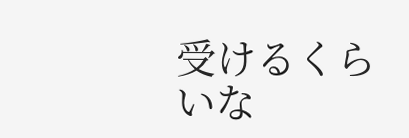受けるくらいな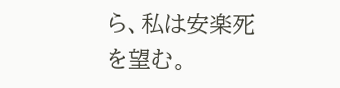ら、私は安楽死を望む。